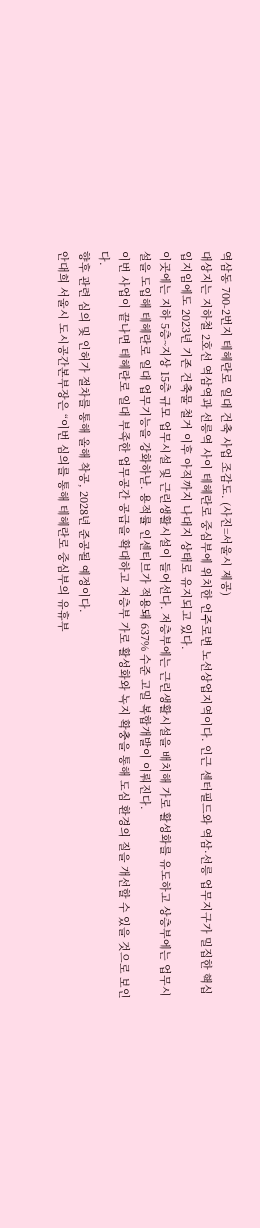역삼동 700-2번지 테헤란로 일대 건축 사업 조감도. (사진=서울시 제공)
대상지는 지하철 2호선 역삼역과 선릉역 사이 테헤란로 중심부에 위치한 언주로변 노선상업지역이다. 인근 센터필드와 역삼·선릉 업무지구가 밀집한 핵십 입지임에도 2023년 기존 건축물 철거 이후 아직까지 나대지 상태로 유지되고 있다.
이곳에는 지하 5층~지상 15층 규모 업무시설 및 근린생활시설이 들어선다. 저층부에는 근린생활시설을 배치해 가로 활성화를 유도하고 상층부에는 업무시설을 도입해 테헤란로 일대 업무기능을 강화하낟. 용적률 인센티브가 적용돼 637% 수준 고밀 복합개발이 이뤄진다.
이번 사업이 끝나면 테헤란로 일대 부족한 업무공간 공급을 확대하고 저층부 가로 활성화와 녹지 확충을 통해 도심 환경의 질을 개선할 수 있을 것으로 보인다.
향후 관련 심의 및 인허가 절차를 통해 올해 착공, 2028년 준공될 예정이다.
안대희 서울시 도시공간본부장은 “이번 심의를 통해 테헤란로 중심부의 유휴부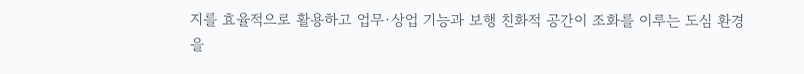지를 효율적으로 활용하고 업무·상업 기능과 보행 친화적 공간이 조화를 이루는 도심 환경을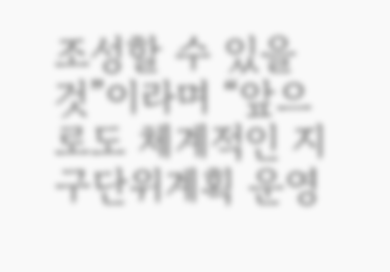조성할 수 있을 것”이라며 “앞으로도 체계적인 지구단위계획 운영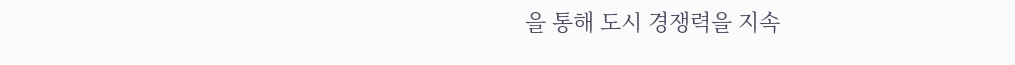을 통해 도시 경쟁력을 지속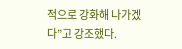적으로 강화해 나가겠다”고 강조했다.